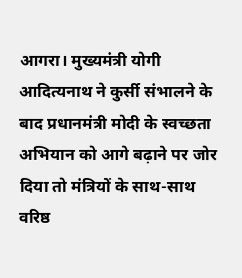आगरा। मुख्यमंत्री योगी आदित्यनाथ ने कुर्सी संभालने के बाद प्रधानमंत्री मोदी के स्वच्छता अभियान को आगे बढ़ाने पर जोर दिया तो मंत्रियों के साथ-साथ वरिष्ठ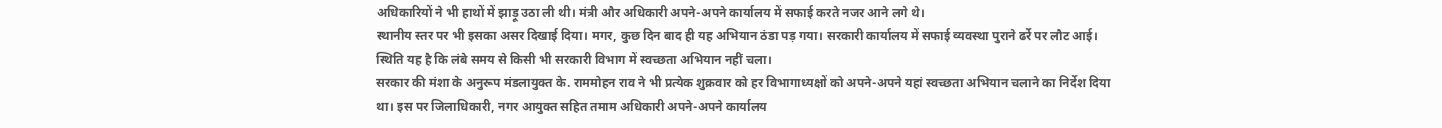अधिकारियों ने भी हाथों में झाड़ू उठा ली थी। मंत्री और अधिकारी अपने-अपने कार्यालय में सफाई करते नजर आने लगे थे।
स्थानीय स्तर पर भी इसका असर दिखाई दिया। मगर, कुछ दिन बाद ही यह अभियान ठंडा पड़ गया। सरकारी कार्यालय में सफाई व्यवस्था पुराने ढर्रे पर लौट आई। स्थिति यह है कि लंबे समय से किसी भी सरकारी विभाग में स्वच्छता अभियान नहीं चला।
सरकार की मंशा के अनुरूप मंडलायुक्त के. राममोहन राव ने भी प्रत्येक शुक्रवार को हर विभागाध्यक्षों को अपने-अपने यहां स्वच्छता अभियान चलाने का निर्देश दिया था। इस पर जिलाधिकारी, नगर आयुक्त सहित तमाम अधिकारी अपने-अपने कार्यालय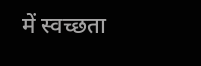में स्वच्छता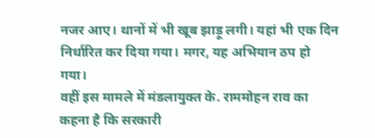नजर आए। थानों में भी खूब झाड़ू लगी। यहां भी एक दिन निर्धारित कर दिया गया। मगर, यह अभियान ठप हो गया।
वहीं इस मामले में मंडलायुक्त के. राममोहन राव का कहना है कि सरकारी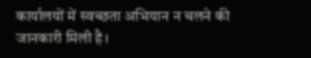कार्यालयों में स्वच्छता अभियान न चलने की जानकारी मिली है।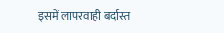इसमें लापरवाही बर्दास्त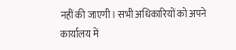नहीं की जाएगी। सभी अधिकारियों को अपने कार्यालय में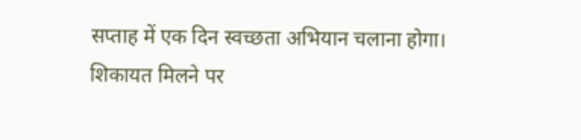सप्ताह में एक दिन स्वच्छता अभियान चलाना होगा। शिकायत मिलने पर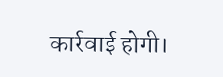कार्रवाई होगी।